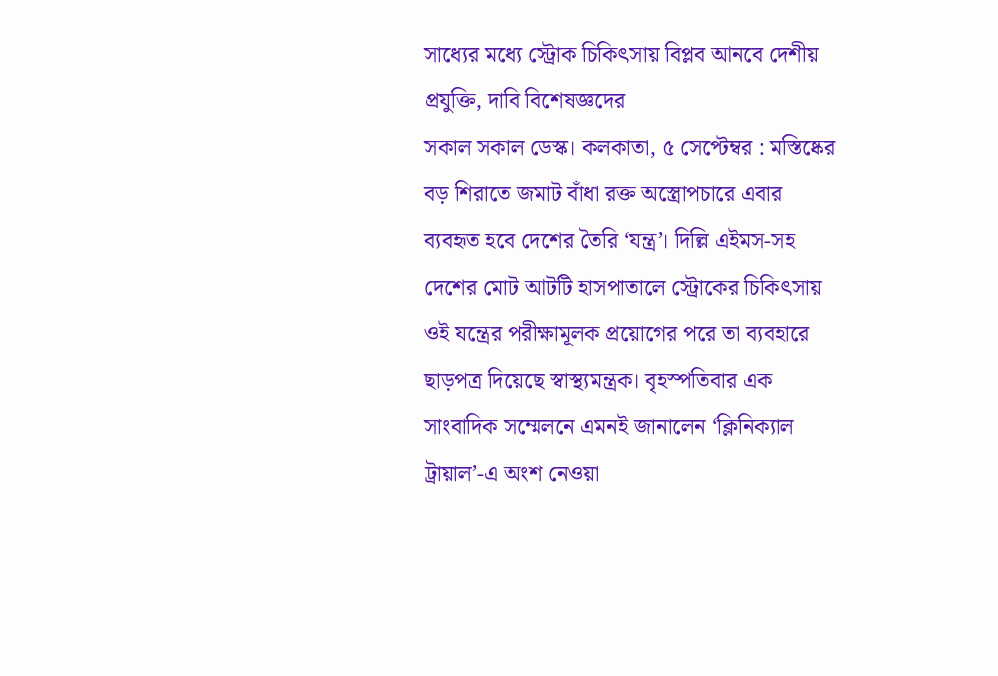সাধ্যের মধ্যে স্ট্রোক চিকিৎসায় বিপ্লব আনবে দেশীয় প্রযুক্তি, দাবি বিশেষজ্ঞদের
সকাল সকাল ডেস্ক। কলকাতা, ৫ সেপ্টেম্বর : মস্তিষ্কের বড় শিরাতে জমাট বাঁধা রক্ত অস্ত্রোপচারে এবার ব্যবহৃত হবে দেশের তৈরি ‘যন্ত্র’। দিল্লি এইমস-সহ দেশের মোট আটটি হাসপাতালে স্ট্রোকের চিকিৎসায় ওই যন্ত্রের পরীক্ষামূলক প্রয়োগের পরে তা ব্যবহারে ছাড়পত্র দিয়েছে স্বাস্থ্যমন্ত্রক। বৃহস্পতিবার এক সাংবাদিক সম্মেলনে এমনই জানালেন ‘ক্লিনিক্যাল ট্রায়াল’-এ অংশ নেওয়া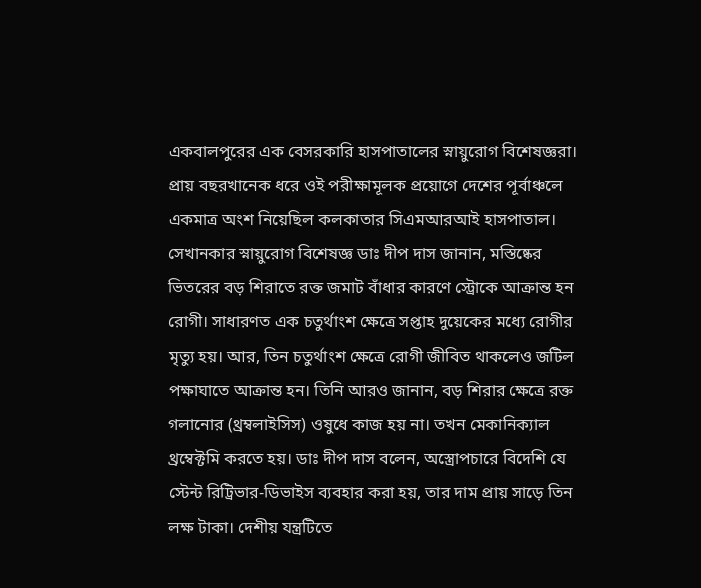একবালপুরের এক বেসরকারি হাসপাতালের স্নায়ুরোগ বিশেষজ্ঞরা। প্রায় বছরখানেক ধরে ওই পরীক্ষামূলক প্রয়োগে দেশের পূর্বাঞ্চলে একমাত্র অংশ নিয়েছিল কলকাতার সিএমআরআই হাসপাতাল। সেখানকার স্নায়ুরোগ বিশেষজ্ঞ ডাঃ দীপ দাস জানান, মস্তিষ্কের ভিতরের বড় শিরাতে রক্ত জমাট বাঁধার কারণে স্ট্রোকে আক্রান্ত হন রোগী। সাধারণত এক চতুর্থাংশ ক্ষেত্রে সপ্তাহ দুয়েকের মধ্যে রোগীর মৃত্যু হয়। আর, তিন চতুর্থাংশ ক্ষেত্রে রোগী জীবিত থাকলেও জটিল পক্ষাঘাতে আক্রান্ত হন। তিনি আরও জানান, বড় শিরার ক্ষেত্রে রক্ত গলানোর (থ্রম্বলাইসিস) ওষুধে কাজ হয় না। তখন মেকানিক্যাল থ্রম্বেক্টমি করতে হয়। ডাঃ দীপ দাস বলেন, অস্ত্রোপচারে বিদেশি যে স্টেন্ট রিট্রিভার-ডিভাইস ব্যবহার করা হয়, তার দাম প্রায় সাড়ে তিন লক্ষ টাকা। দেশীয় যন্ত্রটিতে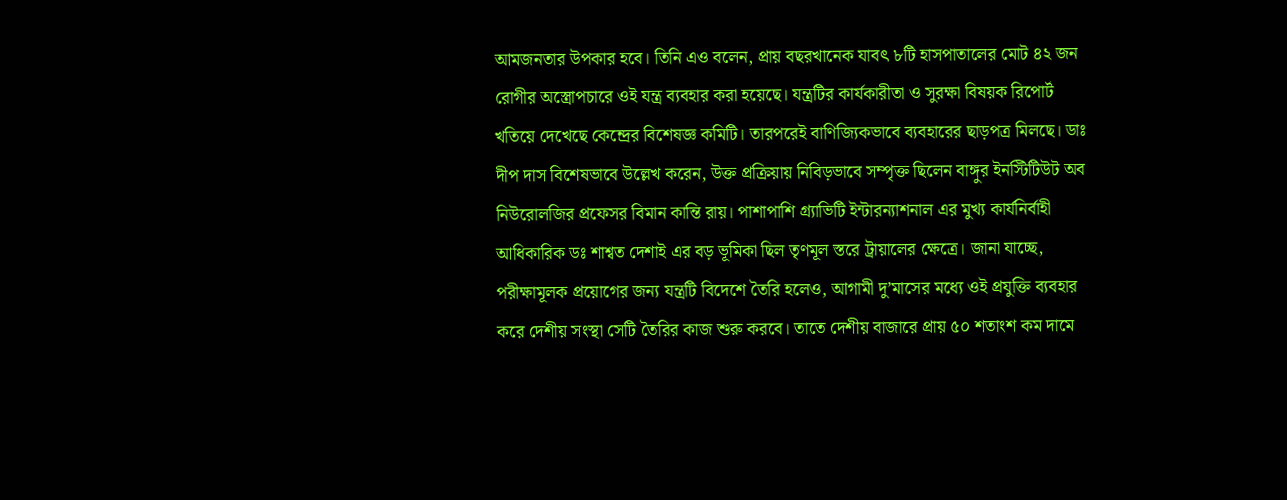আমজনতার উপকার হবে। তিনি এও বলেন, প্রায় বছরখানেক যাবৎ ৮টি হাসপাতালের মোট ৪২ জন রোগীর অস্ত্রোপচারে ওই যন্ত্র ব্যবহার করা হয়েছে। যন্ত্রটির কার্যকারীতা ও সুরক্ষা বিষয়ক রিপোর্ট খতিয়ে দেখেছে কেন্দ্রের বিশেষজ্ঞ কমিটি। তারপরেই বাণিজ্যিকভাবে ব্যবহারের ছাড়পত্র মিলছে। ডাঃ দীপ দাস বিশেষভাবে উল্লেখ করেন, উক্ত প্রক্রিয়ায় নিবিড়ভাবে সম্পৃক্ত ছিলেন বাঙ্গুর ইনস্টিটিউট অব নিউরোলজির প্রফেসর বিমান কান্তি রায়। পাশাপাশি গ্র্যাভিটি ইন্টারন্যাশনাল এর মুখ্য কার্যনির্বাহী আধিকারিক ডঃ শাশ্বত দেশাই এর বড় ভূমিকা ছিল তৃণমূল স্তরে ট্রায়ালের ক্ষেত্রে। জানা যাচ্ছে, পরীক্ষামূলক প্রয়োগের জন্য যন্ত্রটি বিদেশে তৈরি হলেও, আগামী দু’মাসের মধ্যে ওই প্রযুক্তি ব্যবহার করে দেশীয় সংস্থা সেটি তৈরির কাজ শুরু করবে। তাতে দেশীয় বাজারে প্রায় ৫০ শতাংশ কম দামে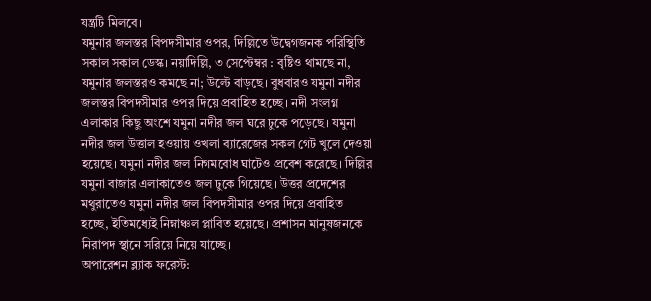যন্ত্রটি মিলবে।
যমুনার জলস্তর বিপদসীমার ওপর, দিল্লিতে উদ্বেগজনক পরিস্থিতি
সকাল সকাল ডেস্ক। নয়াদিল্লি, ৩ সেপ্টেম্বর : বৃষ্টিও থামছে না, যমুনার জলস্তরও কমছে না; উল্টে বাড়ছে। বুধবারও যমুনা নদীর জলস্তর বিপদসীমার ওপর দিয়ে প্রবাহিত হচ্ছে। নদী সংলগ্ন এলাকার কিছু অংশে যমুনা নদীর জল ঘরে ঢুকে পড়েছে। যমুনা নদীর জল উত্তাল হওয়ায় ওখলা ব্যারেজের সকল গেট খুলে দেওয়া হয়েছে। যমুনা নদীর জল নিগমবোধ ঘাটেও প্রবেশ করেছে। দিল্লির যমুনা বাজার এলাকাতেও জল ঢুকে গিয়েছে। উত্তর প্রদেশের মথুরাতেও যমুনা নদীর জল বিপদসীমার ওপর দিয়ে প্রবাহিত হচ্ছে, ইতিমধ্যেই নিম্নাঞ্চল প্লাবিত হয়েছে। প্রশাসন মানুষজনকে নিরাপদ স্থানে সরিয়ে নিয়ে যাচ্ছে।
অপারেশন ব্ল্যাক ফরেস্ট: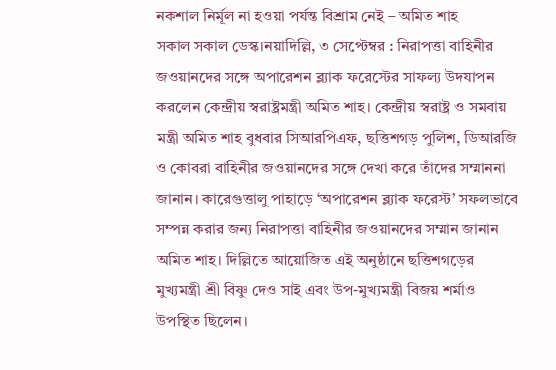নকশাল নির্মূল না হওয়া পর্যন্ত বিশ্রাম নেই – অমিত শাহ
সকাল সকাল ডেস্ক।নয়াদিল্লি, ৩ সেপ্টেম্বর : নিরাপত্তা বাহিনীর জওয়ানদের সঙ্গে অপারেশন ব্ল্যাক ফরেস্টের সাফল্য উদযাপন করলেন কেন্দ্রীয় স্বরাষ্ট্রমন্ত্রী অমিত শাহ। কেন্দ্রীয় স্বরাষ্ট্র ও সমবায় মন্ত্রী অমিত শাহ বুধবার সিআরপিএফ, ছত্তিশগড় পুলিশ, ডিআরজি ও কোবরা বাহিনীর জওয়ানদের সঙ্গে দেখা করে তাঁদের সম্মাননা জানান। কারেগুত্তালু পাহাড়ে ‘অপারেশন ব্ল্যাক ফরেস্ট’ সফলভাবে সম্পন্ন করার জন্য নিরাপত্তা বাহিনীর জওয়ানদের সম্মান জানান অমিত শাহ। দিল্লিতে আয়োজিত এই অনুষ্ঠানে ছত্তিশগড়ের মুখ্যমন্ত্রী শ্রী বিষ্ণু দেও সাই এবং উপ-মুখ্যমন্ত্রী বিজয় শর্মাও উপস্থিত ছিলেন।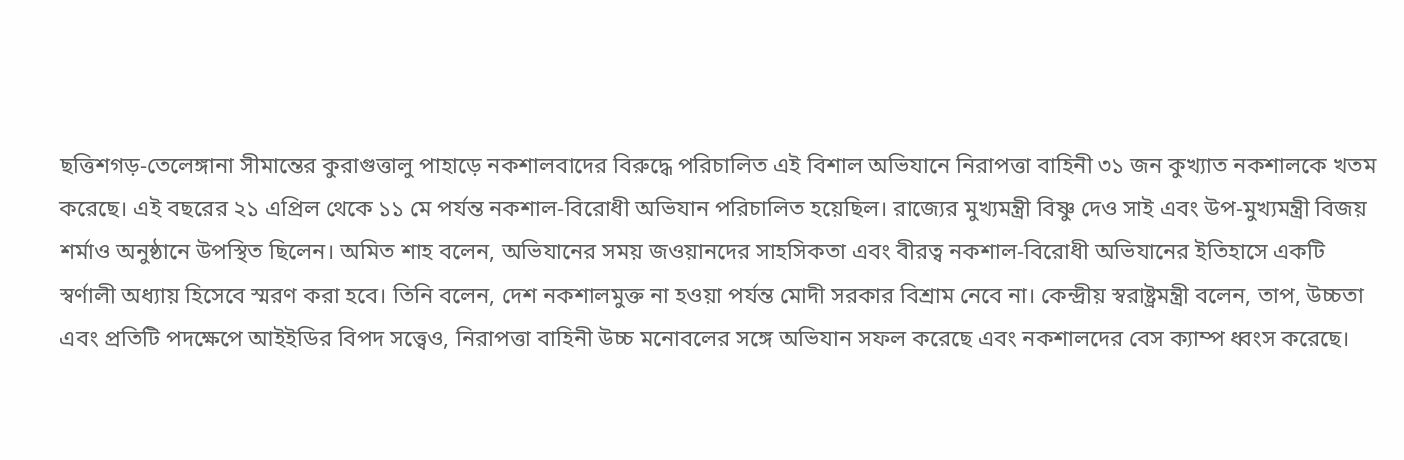ছত্তিশগড়-তেলেঙ্গানা সীমান্তের কুরাগুত্তালু পাহাড়ে নকশালবাদের বিরুদ্ধে পরিচালিত এই বিশাল অভিযানে নিরাপত্তা বাহিনী ৩১ জন কুখ্যাত নকশালকে খতম করেছে। এই বছরের ২১ এপ্রিল থেকে ১১ মে পর্যন্ত নকশাল-বিরোধী অভিযান পরিচালিত হয়েছিল। রাজ্যের মুখ্যমন্ত্রী বিষ্ণু দেও সাই এবং উপ-মুখ্যমন্ত্রী বিজয় শর্মাও অনুষ্ঠানে উপস্থিত ছিলেন। অমিত শাহ বলেন, অভিযানের সময় জওয়ানদের সাহসিকতা এবং বীরত্ব নকশাল-বিরোধী অভিযানের ইতিহাসে একটি স্বর্ণালী অধ্যায় হিসেবে স্মরণ করা হবে। তিনি বলেন, দেশ নকশালমুক্ত না হওয়া পর্যন্ত মোদী সরকার বিশ্রাম নেবে না। কেন্দ্রীয় স্বরাষ্ট্রমন্ত্রী বলেন, তাপ, উচ্চতা এবং প্রতিটি পদক্ষেপে আইইডির বিপদ সত্ত্বেও, নিরাপত্তা বাহিনী উচ্চ মনোবলের সঙ্গে অভিযান সফল করেছে এবং নকশালদের বেস ক্যাম্প ধ্বংস করেছে।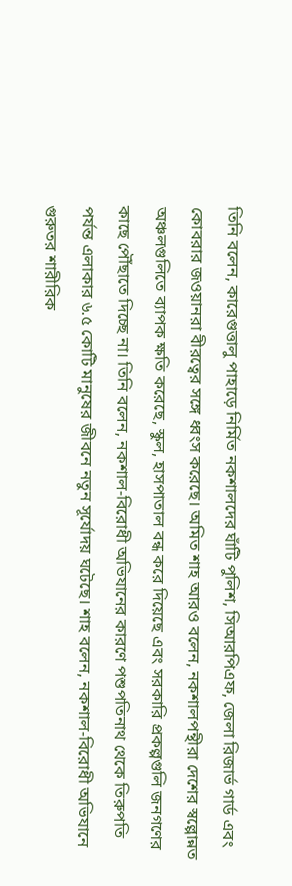তিনি বলেন, কারেগুত্তালু পাহাড়ে নির্মিত নকশালদের ঘাঁটি পুলিশ, সিআরপিএফ, জেলা রিজার্ভ গার্ড এবং কোবরার জওয়ানরা বীরত্বের সঙ্গে ধ্বংস করেছে। অমিত শাহ আরও বলেন, নকশালপন্থীরা দেশের স্বল্পোন্নত অঞ্চলগুলিতে ব্যাপক ক্ষতি করেছে, স্কুল, হাসপাতাল বন্ধ করে দিয়েছে এবং সরকারি প্রকল্পগুলি জনগণের কাছে পৌঁছাতে দিচ্ছে না। তিনি বলেন, নকশাল-বিরোধী অভিযানের কারণে পশুপতিনাথ থেকে তিরুপতি পর্যন্ত এলাকার ৬.৫ কোটি মানুষের জীবনে নতুন সূর্যোদয় ঘটেছে। শাহ বলেন, নকশাল-বিরোধী অভিযানে গুরুতর শারীরিক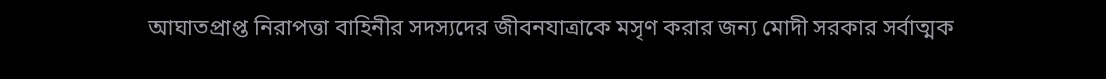আঘাতপ্রাপ্ত নিরাপত্তা বাহিনীর সদস্যদের জীবনযাত্রাকে মসৃণ করার জন্য মোদী সরকার সর্বাত্মক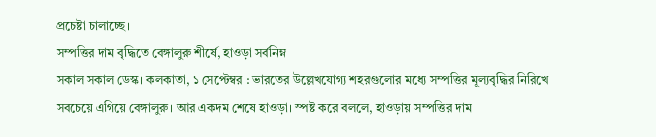প্রচেষ্টা চালাচ্ছে।
সম্পত্তির দাম বৃদ্ধিতে বেঙ্গালুরু শীর্ষে, হাওড়া সর্বনিম্ন
সকাল সকাল ডেস্ক। কলকাতা, ১ সেপ্টেম্বর : ভারতের উল্লেখযোগ্য শহরগুলোর মধ্যে সম্পত্তির মূল্যবৃদ্ধির নিরিখে সবচেয়ে এগিয়ে বেঙ্গালুরু। আর একদম শেষে হাওড়া। স্পষ্ট করে বললে, হাওড়ায় সম্পত্তির দাম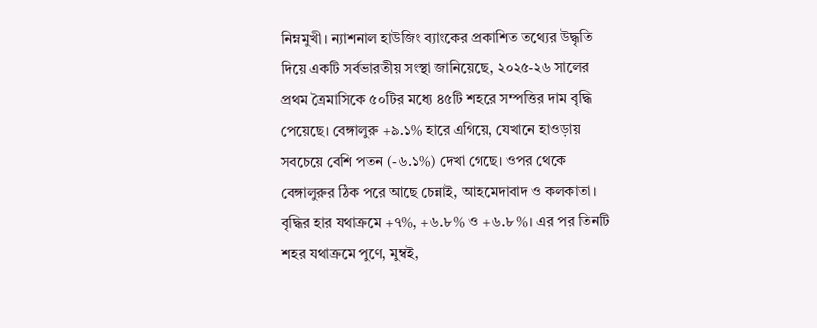নিম্নমুখী। ন্যাশনাল হাউজিং ব্যাংকের প্রকাশিত তথ্যের উদ্ধৃতি দিয়ে একটি সর্বভারতীয় সংস্থা জানিয়েছে, ২০২৫-২৬ সালের প্রথম ত্রৈমাসিকে ৫০টির মধ্যে ৪৫টি শহরে সম্পত্তির দাম বৃদ্ধি পেয়েছে। বেঙ্গালুরু +৯.১% হারে এগিয়ে, যেখানে হাওড়ায় সবচেয়ে বেশি পতন (-৬.১%) দেখা গেছে। ওপর থেকে বেঙ্গালুরুর ঠিক পরে আছে চেন্নাই, আহমেদাবাদ ও কলকাতা। বৃদ্ধির হার যথাক্রমে +৭%, +৬.৮% ও +৬.৮%। এর পর তিনটি শহর যথাক্রমে পুণে, মুম্বই,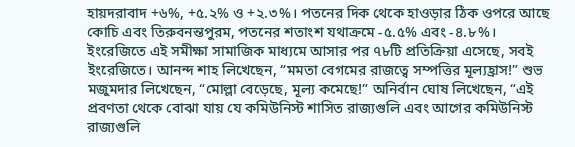হায়দরাবাদ +৬%, +৫.২% ও +২.৩%। পতনের দিক থেকে হাওড়ার ঠিক ওপরে আছে কোচি এবং তিরুবনন্তপুরম, পতনের শতাংশ যথাক্রমে -৫.৫% এবং -৪.৮%। ইংরেজিতে এই সমীক্ষা সামাজিক মাধ্যমে আসার পর ৭৮টি প্রতিক্রিয়া এসেছে, সবই ইংরেজিতে। আনন্দ শাহ লিখেছেন, “মমতা বেগমের রাজত্বে সম্পত্তির মূল্যহ্রাস!” শুভ মজুমদার লিখেছেন, “মোল্লা বেড়েছে, মূল্য কমেছে!” অনির্বান ঘোষ লিখেছেন, “এই প্রবণতা থেকে বোঝা যায় যে কমিউনিস্ট শাসিত রাজ্যগুলি এবং আগের কমিউনিস্ট রাজ্যগুলি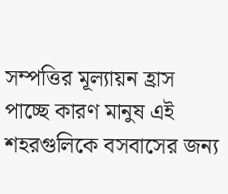সম্পত্তির মূল্যায়ন হ্রাস পাচ্ছে কারণ মানুষ এই শহরগুলিকে বসবাসের জন্য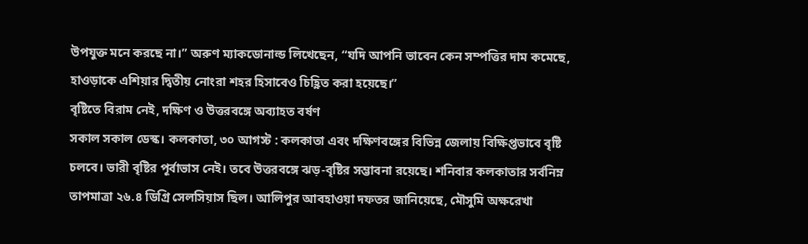উপযুক্ত মনে করছে না।” অরুণ ম্যাকডোনাল্ড লিখেছেন, “যদি আপনি ভাবেন কেন সম্পত্তির দাম কমেছে, হাওড়াকে এশিয়ার দ্বিতীয় নোংরা শহর হিসাবেও চিহ্ণিত করা হয়েছে।”
বৃষ্টিতে বিরাম নেই, দক্ষিণ ও উত্তরবঙ্গে অব্যাহত বর্ষণ
সকাল সকাল ডেস্ক। কলকাতা, ৩০ আগস্ট : কলকাতা এবং দক্ষিণবঙ্গের বিভিন্ন জেলায় বিক্ষিপ্তভাবে বৃষ্টি চলবে। ভারী বৃষ্টির পূর্বাভাস নেই। তবে উত্তরবঙ্গে ঝড়-বৃষ্টির সম্ভাবনা রয়েছে। শনিবার কলকাতার সর্বনিম্ন তাপমাত্রা ২৬.৪ ডিগ্রি সেলসিয়াস ছিল। আলিপুর আবহাওয়া দফতর জানিয়েছে, মৌসুমি অক্ষরেখা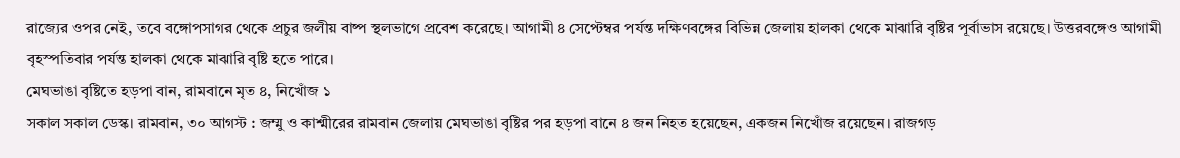রাজ্যের ওপর নেই, তবে বঙ্গোপসাগর থেকে প্রচুর জলীয় বাষ্প স্থলভাগে প্রবেশ করেছে। আগামী ৪ সেপ্টেম্বর পর্যন্ত দক্ষিণবঙ্গের বিভিন্ন জেলায় হালকা থেকে মাঝারি বৃষ্টির পূর্বাভাস রয়েছে। উত্তরবঙ্গেও আগামী বৃহস্পতিবার পর্যন্ত হালকা থেকে মাঝারি বৃষ্টি হতে পারে।
মেঘভাঙা বৃষ্টিতে হড়পা বান, রামবানে মৃত ৪, নিখোঁজ ১
সকাল সকাল ডেস্ক। রামবান, ৩০ আগস্ট : জম্মু ও কাশ্মীরের রামবান জেলায় মেঘভাঙা বৃষ্টির পর হড়পা বানে ৪ জন নিহত হয়েছেন, একজন নিখোঁজ রয়েছেন। রাজগড়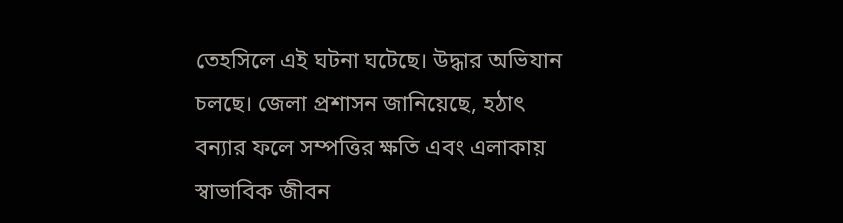তেহসিলে এই ঘটনা ঘটেছে। উদ্ধার অভিযান চলছে। জেলা প্রশাসন জানিয়েছে, হঠাৎ বন্যার ফলে সম্পত্তির ক্ষতি এবং এলাকায় স্বাভাবিক জীবন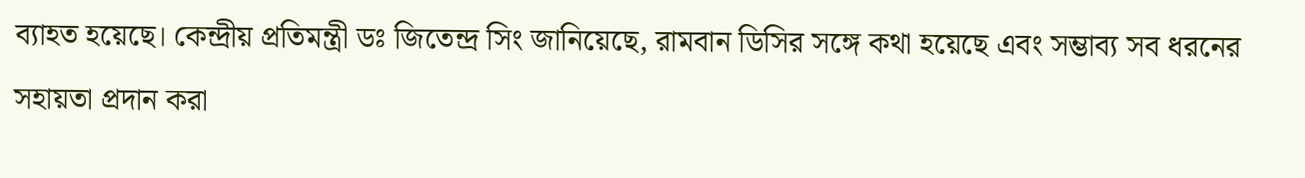ব্যাহত হয়েছে। কেন্দ্রীয় প্রতিমন্ত্রী ডঃ জিতেন্দ্র সিং জানিয়েছে, রামবান ডিসির সঙ্গে কথা হয়েছে এবং সম্ভাব্য সব ধরনের সহায়তা প্রদান করা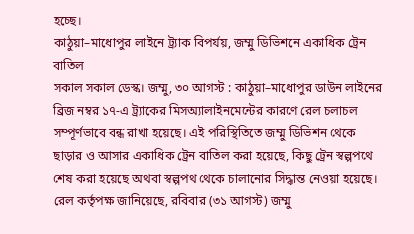হচ্ছে।
কাঠুয়া–মাধোপুর লাইনে ট্র্যাক বিপর্যয়, জম্মু ডিভিশনে একাধিক ট্রেন বাতিল
সকাল সকাল ডেস্ক। জম্মু, ৩০ আগস্ট : কাঠুয়া–মাধোপুর ডাউন লাইনের ব্রিজ নম্বর ১৭-এ ট্র্যাকের মিসঅ্যালাইনমেন্টের কারণে রেল চলাচল সম্পূর্ণভাবে বন্ধ রাখা হয়েছে। এই পরিস্থিতিতে জম্মু ডিভিশন থেকে ছাড়ার ও আসার একাধিক ট্রেন বাতিল করা হয়েছে, কিছু ট্রেন স্বল্পপথে শেষ করা হয়েছে অথবা স্বল্পপথ থেকে চালানোর সিদ্ধান্ত নেওয়া হয়েছে। রেল কর্তৃপক্ষ জানিয়েছে, রবিবার (৩১ আগস্ট) জম্মু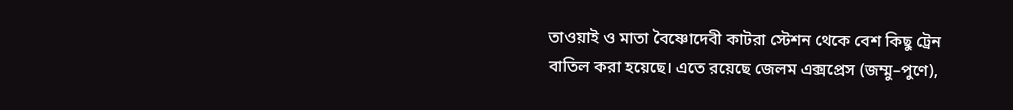তাওয়াই ও মাতা বৈষ্ণোদেবী কাটরা স্টেশন থেকে বেশ কিছু ট্রেন বাতিল করা হয়েছে। এতে রয়েছে জেলম এক্সপ্রেস (জম্মু–পুণে),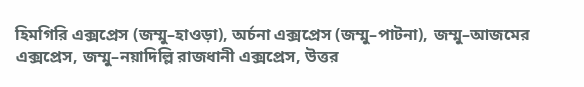হিমগিরি এক্সপ্রেস (জম্মু–হাওড়া), অর্চনা এক্সপ্রেস (জম্মু–পাটনা), জম্মু–আজমের এক্সপ্রেস, জম্মু–নয়াদিল্লি রাজধানী এক্সপ্রেস, উত্তর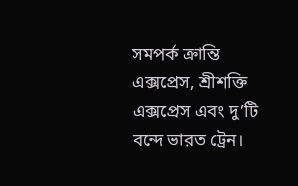সমপর্ক ক্রান্তি এক্সপ্রেস, শ্রীশক্তি এক্সপ্রেস এবং দু’টি বন্দে ভারত ট্রেন।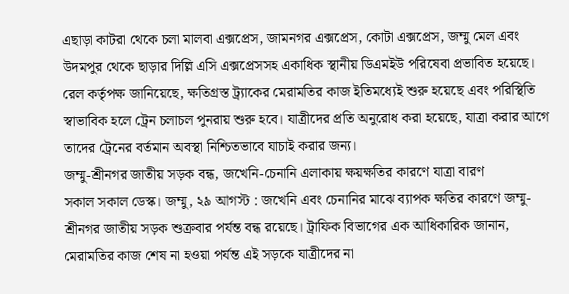এছাড়া কাটরা থেকে চলা মালবা এক্সপ্রেস, জামনগর এক্সপ্রেস, কোটা এক্সপ্রেস, জম্মু মেল এবং উদমপুর থেকে ছাড়ার দিল্লি এসি এক্সপ্রেসসহ একাধিক স্থানীয় ডিএমইউ পরিষেবা প্রভাবিত হয়েছে। রেল কর্তৃপক্ষ জানিয়েছে, ক্ষতিগ্রস্ত ট্র্যাকের মেরামতির কাজ ইতিমধ্যেই শুরু হয়েছে এবং পরিস্থিতি স্বাভাবিক হলে ট্রেন চলাচল পুনরায় শুরু হবে। যাত্রীদের প্রতি অনুরোধ করা হয়েছে, যাত্রা করার আগে তাদের ট্রেনের বর্তমান অবস্থা নিশ্চিতভাবে যাচাই করার জন্য।
জম্মু-শ্রীনগর জাতীয় সড়ক বন্ধ, জখেনি-চেনানি এলাকায় ক্ষয়ক্ষতির কারণে যাত্রা বারণ
সকাল সকাল ডেস্ক। জম্মু, ২৯ আগস্ট : জখেনি এবং চেনানির মাঝে ব্যাপক ক্ষতির কারণে জম্মু-শ্রীনগর জাতীয় সড়ক শুক্রবার পর্যন্ত বন্ধ রয়েছে। ট্রাফিক বিভাগের এক আধিকারিক জানান, মেরামতির কাজ শেষ না হওয়া পর্যন্ত এই সড়কে যাত্রীদের না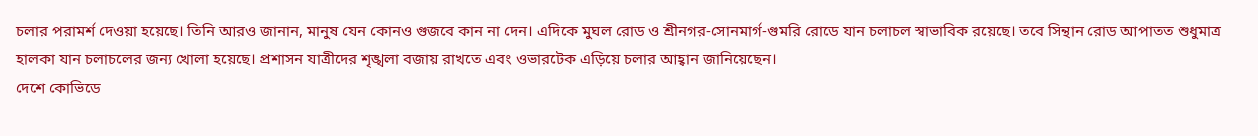চলার পরামর্শ দেওয়া হয়েছে। তিনি আরও জানান, মানুষ যেন কোনও গুজবে কান না দেন। এদিকে মুঘল রোড ও শ্রীনগর-সোনমার্গ-গুমরি রোডে যান চলাচল স্বাভাবিক রয়েছে। তবে সিন্থান রোড আপাতত শুধুমাত্র হালকা যান চলাচলের জন্য খোলা হয়েছে। প্রশাসন যাত্রীদের শৃঙ্খলা বজায় রাখতে এবং ওভারটেক এড়িয়ে চলার আহ্বান জানিয়েছেন।
দেশে কোভিডে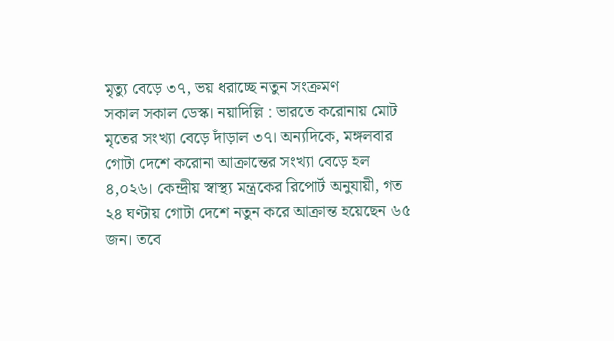মৃত্যু বেড়ে ৩৭, ভয় ধরাচ্ছে নতুন সংক্রমণ
সকাল সকাল ডেস্ক। নয়াদিল্লি : ভারতে করোনায় মোট মৃতের সংখ্যা বেড়ে দাঁড়াল ৩৭। অন্যদিকে, মঙ্গলবার গোটা দেশে করোনা আক্রান্তের সংখ্যা বেড়ে হল ৪,০২৬। কেন্দ্রীয় স্বাস্থ্য মন্ত্রকের রিপোর্ট অনুযায়ী, গত ২৪ ঘণ্টায় গোটা দেশে নতুন করে আক্রান্ত হয়েছেন ৬৫ জন। তবে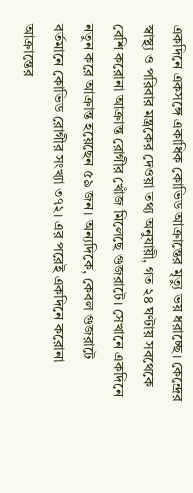একদিনে একসঙ্গে একাধিক কোভিড আক্রান্তের মৃত্যু ভয় ধরাচ্ছে। কেন্দ্রের স্বাস্থ্য ও পরিবার মন্ত্রকের দেওয়া তথ্য অনুযায়ী, গত ২৪ ঘণ্টায় সবথেকে বেশি করোনা আক্রান্ত রোগীর খোঁজ মিলেছে গুজরাটে। সেখানে একদিনে নতুন করে আক্রান্ত হয়েছেন ৫৯ জন। অন্যদিকে, কেবল গুজরাটে বর্তমানে কোভিড রোগীর সংখ্যা ৩৭২। এর পরেই একদিনে করোনা আক্রান্তের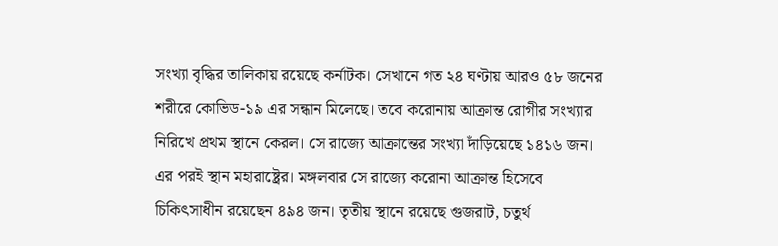সংখ্যা বৃদ্ধির তালিকায় রয়েছে কর্নাটক। সেখানে গত ২৪ ঘণ্টায় আরও ৫৮ জনের শরীরে কোভিড-১৯ এর সন্ধান মিলেছে। তবে করোনায় আক্রান্ত রোগীর সংখ্যার নিরিখে প্রথম স্থানে কেরল। সে রাজ্যে আক্রান্তের সংখ্যা দাঁড়িয়েছে ১৪১৬ জন। এর পরই স্থান মহারাষ্ট্রের। মঙ্গলবার সে রাজ্যে করোনা আক্রান্ত হিসেবে চিকিৎসাধীন রয়েছেন ৪৯৪ জন। তৃতীয় স্থানে রয়েছে গুজরাট, চতুর্থ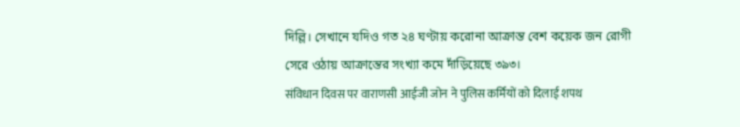দিল্লি। সেখানে যদিও গত ২৪ ঘণ্টায় করোনা আক্রান্ত বেশ কয়েক জন রোগী সেরে ওঠায় আক্রান্তের সংখ্যা কমে দাঁড়িয়েছে ৩৯৩।
संविधान दिवस पर वाराणसी आईजी जोन ने पुलिस कर्मियों को दिलाई शपथ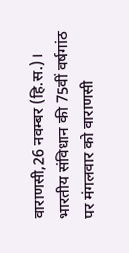वाराणसी,26 नवम्बर (हि.स.)। भारतीय संविधान की 75वीं वर्षगांठ पर मंगलवार को वाराणसी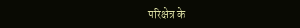परिक्षेत्र के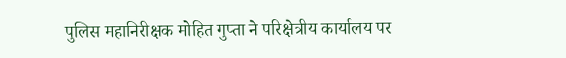पुलिस महानिरीक्षक मोहित गुप्ता ने परिक्षेत्रीय कार्यालय पर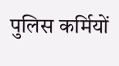पुलिस कर्मियों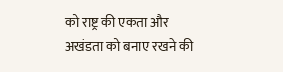को राष्ट्र की एकता और अखंडता को बनाए रखने की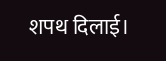शपथ दिलाई।